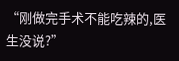“刚做完手术不能吃辣的,医生没说?”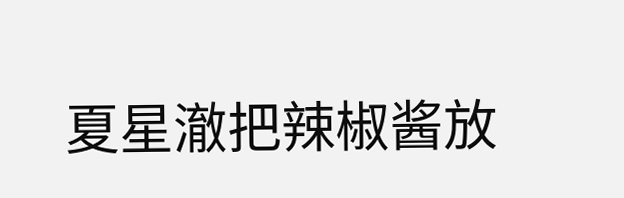夏星澈把辣椒酱放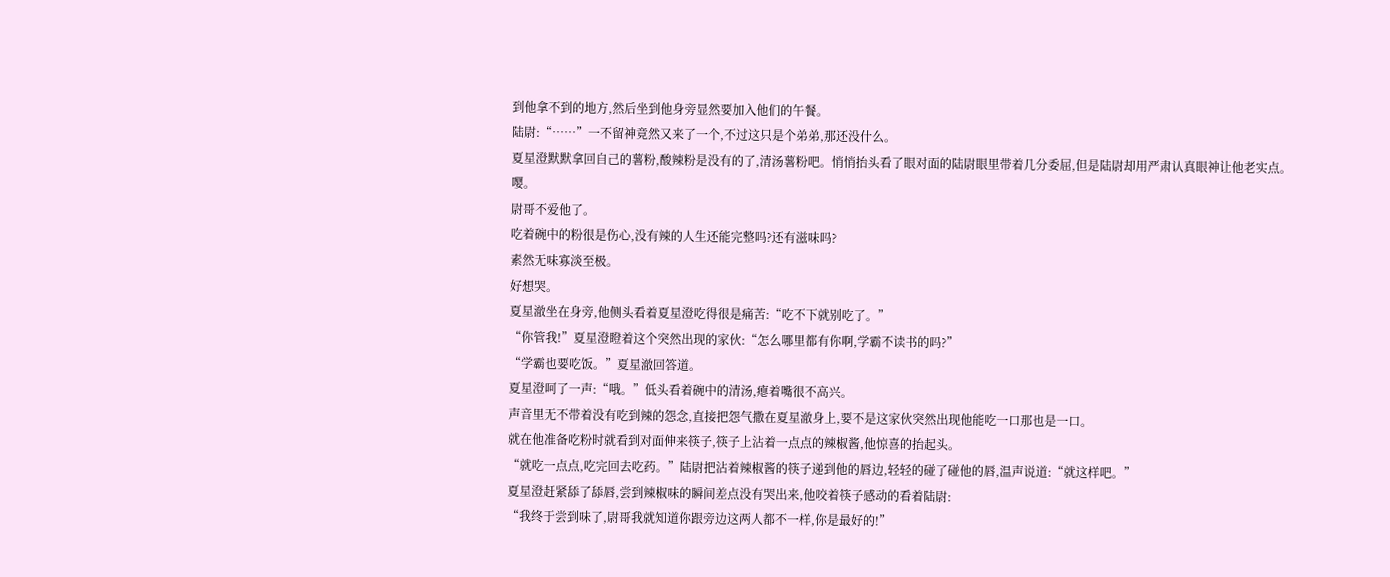到他拿不到的地方,然后坐到他身旁显然要加入他们的午餐。
陆尉:“……”一不留神竟然又来了一个,不过这只是个弟弟,那还没什么。
夏星澄默默拿回自己的薯粉,酸辣粉是没有的了,清汤薯粉吧。悄悄抬头看了眼对面的陆尉眼里带着几分委屈,但是陆尉却用严肃认真眼神让他老实点。
嘤。
尉哥不爱他了。
吃着碗中的粉很是伤心,没有辣的人生还能完整吗?还有滋味吗?
素然无味寡淡至极。
好想哭。
夏星澈坐在身旁,他侧头看着夏星澄吃得很是痛苦:“吃不下就别吃了。”
“你管我!”夏星澄瞪着这个突然出现的家伙:“怎么哪里都有你啊,学霸不读书的吗?”
“学霸也要吃饭。”夏星澈回答道。
夏星澄呵了一声:“哦。”低头看着碗中的清汤,瘪着嘴很不高兴。
声音里无不带着没有吃到辣的怨念,直接把怨气撒在夏星澈身上,要不是这家伙突然出现他能吃一口那也是一口。
就在他准备吃粉时就看到对面伸来筷子,筷子上沾着一点点的辣椒酱,他惊喜的抬起头。
“就吃一点点,吃完回去吃药。”陆尉把沾着辣椒酱的筷子递到他的唇边,轻轻的碰了碰他的唇,温声说道:“就这样吧。”
夏星澄赶紧舔了舔唇,尝到辣椒味的瞬间差点没有哭出来,他咬着筷子感动的看着陆尉:
“我终于尝到味了,尉哥我就知道你跟旁边这两人都不一样,你是最好的!”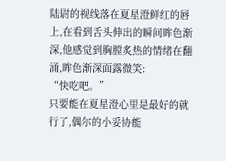陆尉的视线落在夏星澄鲜红的唇上,在看到舌头伸出的瞬间眸色渐深,他感觉到胸膛炙热的情绪在翻涌,眸色渐深面露微笑:
“快吃吧。”
只要能在夏星澄心里是最好的就行了,偶尔的小妥协能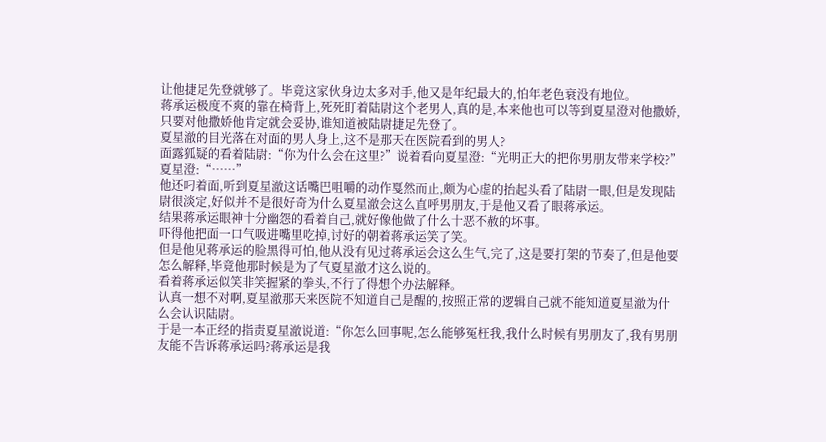让他捷足先登就够了。毕竟这家伙身边太多对手,他又是年纪最大的,怕年老色衰没有地位。
蒋承运极度不爽的靠在椅背上,死死盯着陆尉这个老男人,真的是,本来他也可以等到夏星澄对他撒娇,只要对他撒娇他肯定就会妥协,谁知道被陆尉捷足先登了。
夏星澈的目光落在对面的男人身上,这不是那天在医院看到的男人?
面露狐疑的看着陆尉:“你为什么会在这里?”说着看向夏星澄:“光明正大的把你男朋友带来学校?”
夏星澄:“……”
他还叼着面,听到夏星澈这话嘴巴咀嚼的动作戛然而止,颇为心虚的抬起头看了陆尉一眼,但是发现陆尉很淡定,好似并不是很好奇为什么夏星澈会这么直呼男朋友,于是他又看了眼蒋承运。
结果蒋承运眼神十分幽怨的看着自己,就好像他做了什么十恶不赦的坏事。
吓得他把面一口气吸进嘴里吃掉,讨好的朝着蒋承运笑了笑。
但是他见蒋承运的脸黑得可怕,他从没有见过蒋承运会这么生气,完了,这是要打架的节奏了,但是他要怎么解释,毕竟他那时候是为了气夏星澈才这么说的。
看着蒋承运似笑非笑握紧的拳头,不行了得想个办法解释。
认真一想不对啊,夏星澈那天来医院不知道自己是醒的,按照正常的逻辑自己就不能知道夏星澈为什么会认识陆尉。
于是一本正经的指责夏星澈说道:“你怎么回事呢,怎么能够冤枉我,我什么时候有男朋友了,我有男朋友能不告诉蒋承运吗?蒋承运是我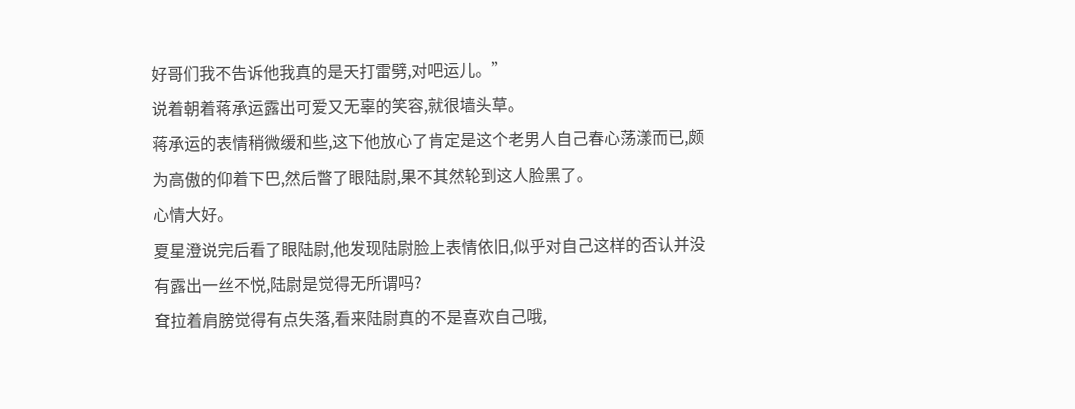好哥们我不告诉他我真的是天打雷劈,对吧运儿。”
说着朝着蒋承运露出可爱又无辜的笑容,就很墙头草。
蒋承运的表情稍微缓和些,这下他放心了肯定是这个老男人自己春心荡漾而已,颇为高傲的仰着下巴,然后瞥了眼陆尉,果不其然轮到这人脸黑了。
心情大好。
夏星澄说完后看了眼陆尉,他发现陆尉脸上表情依旧,似乎对自己这样的否认并没有露出一丝不悦,陆尉是觉得无所谓吗?
耷拉着肩膀觉得有点失落,看来陆尉真的不是喜欢自己哦,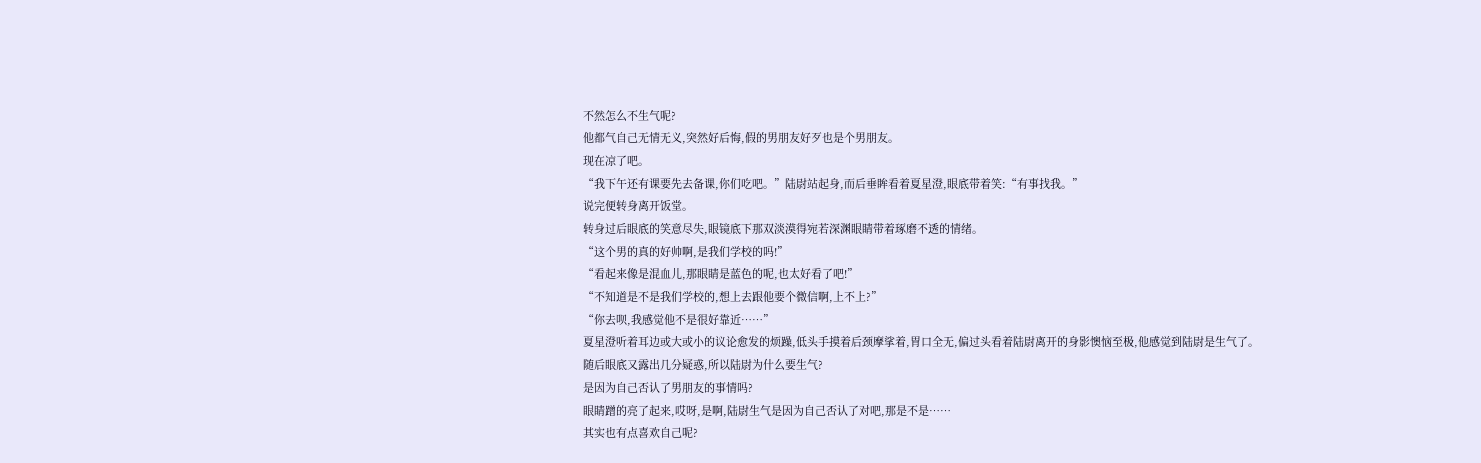不然怎么不生气呢?
他都气自己无情无义,突然好后悔,假的男朋友好歹也是个男朋友。
现在凉了吧。
“我下午还有课要先去备课,你们吃吧。”陆尉站起身,而后垂眸看着夏星澄,眼底带着笑:“有事找我。”
说完便转身离开饭堂。
转身过后眼底的笑意尽失,眼镜底下那双淡漠得宛若深渊眼睛带着琢磨不透的情绪。
“这个男的真的好帅啊,是我们学校的吗!”
“看起来像是混血儿,那眼睛是蓝色的呢,也太好看了吧!”
“不知道是不是我们学校的,想上去跟他要个微信啊,上不上?”
“你去呗,我感觉他不是很好靠近……”
夏星澄听着耳边或大或小的议论愈发的烦躁,低头手摸着后颈摩挲着,胃口全无,偏过头看着陆尉离开的身影懊恼至极,他感觉到陆尉是生气了。
随后眼底又露出几分疑惑,所以陆尉为什么要生气?
是因为自己否认了男朋友的事情吗?
眼睛蹭的亮了起来,哎呀,是啊,陆尉生气是因为自己否认了对吧,那是不是……
其实也有点喜欢自己呢?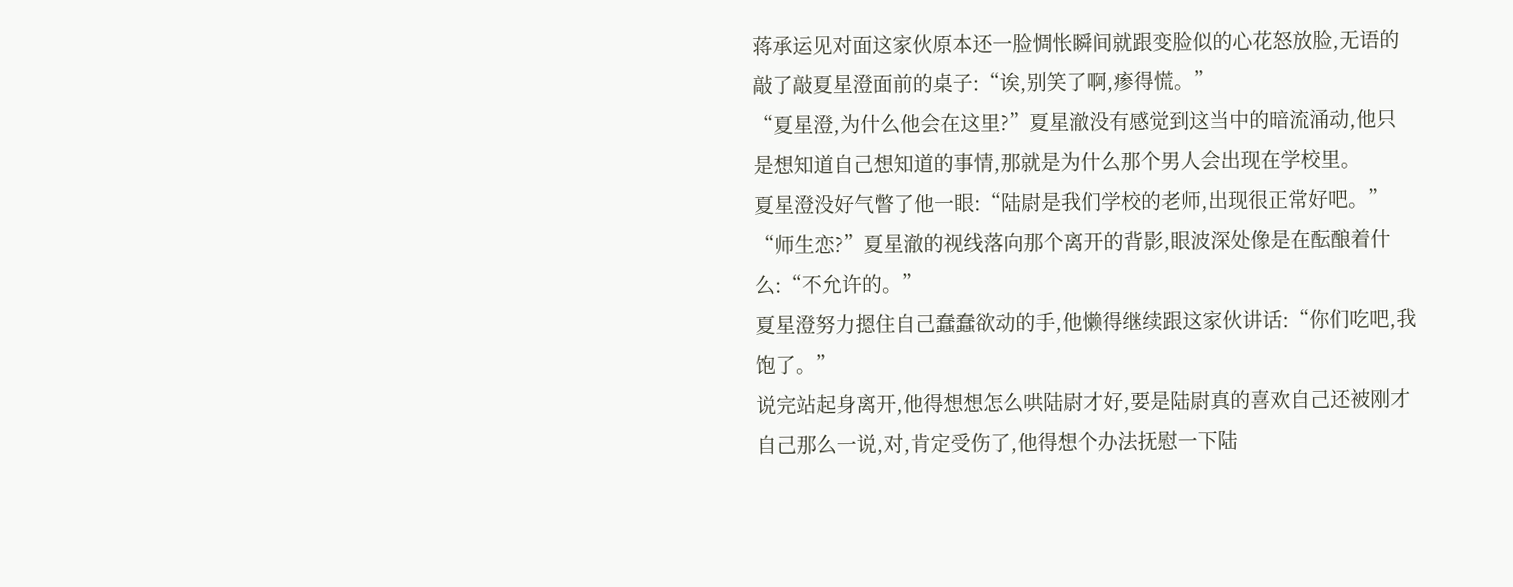蒋承运见对面这家伙原本还一脸惆怅瞬间就跟变脸似的心花怒放脸,无语的敲了敲夏星澄面前的桌子:“诶,别笑了啊,瘆得慌。”
“夏星澄,为什么他会在这里?”夏星澈没有感觉到这当中的暗流涌动,他只是想知道自己想知道的事情,那就是为什么那个男人会出现在学校里。
夏星澄没好气瞥了他一眼:“陆尉是我们学校的老师,出现很正常好吧。”
“师生恋?”夏星澈的视线落向那个离开的背影,眼波深处像是在酝酿着什么:“不允许的。”
夏星澄努力摁住自己蠢蠢欲动的手,他懒得继续跟这家伙讲话:“你们吃吧,我饱了。”
说完站起身离开,他得想想怎么哄陆尉才好,要是陆尉真的喜欢自己还被刚才自己那么一说,对,肯定受伤了,他得想个办法抚慰一下陆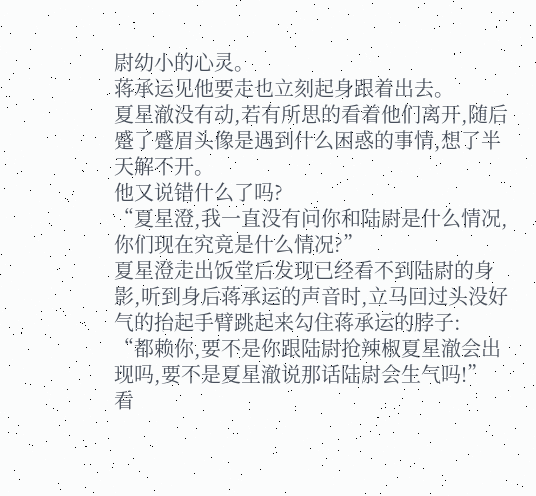尉幼小的心灵。
蒋承运见他要走也立刻起身跟着出去。
夏星澈没有动,若有所思的看着他们离开,随后蹙了蹙眉头像是遇到什么困惑的事情,想了半天解不开。
他又说错什么了吗?
“夏星澄,我一直没有问你和陆尉是什么情况,你们现在究竟是什么情况?”
夏星澄走出饭堂后发现已经看不到陆尉的身影,听到身后蒋承运的声音时,立马回过头没好气的抬起手臂跳起来勾住蒋承运的脖子:
“都赖你,要不是你跟陆尉抢辣椒夏星澈会出现吗,要不是夏星澈说那话陆尉会生气吗!”
看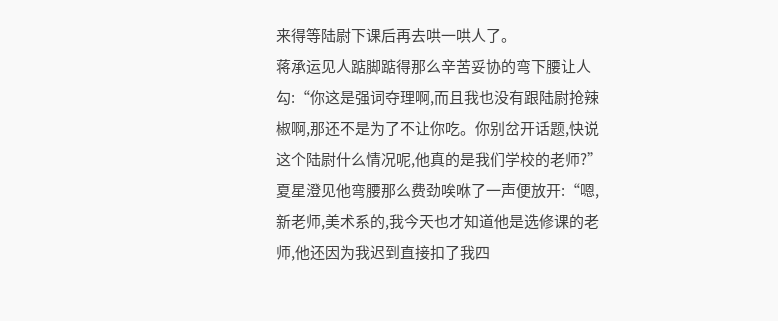来得等陆尉下课后再去哄一哄人了。
蒋承运见人踮脚踮得那么辛苦妥协的弯下腰让人勾:“你这是强词夺理啊,而且我也没有跟陆尉抢辣椒啊,那还不是为了不让你吃。你别岔开话题,快说这个陆尉什么情况呢,他真的是我们学校的老师?”
夏星澄见他弯腰那么费劲唉咻了一声便放开:“嗯,新老师,美术系的,我今天也才知道他是选修课的老师,他还因为我迟到直接扣了我四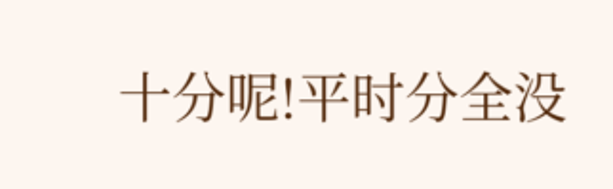十分呢!平时分全没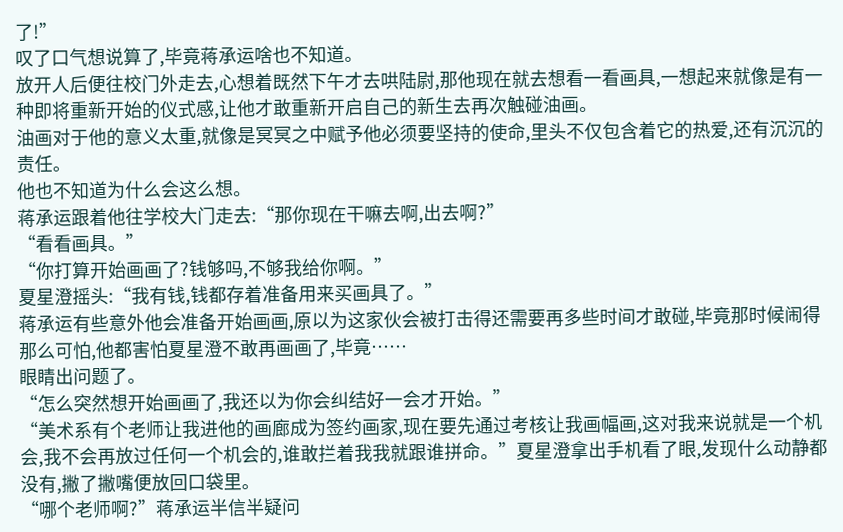了!”
叹了口气想说算了,毕竟蒋承运啥也不知道。
放开人后便往校门外走去,心想着既然下午才去哄陆尉,那他现在就去想看一看画具,一想起来就像是有一种即将重新开始的仪式感,让他才敢重新开启自己的新生去再次触碰油画。
油画对于他的意义太重,就像是冥冥之中赋予他必须要坚持的使命,里头不仅包含着它的热爱,还有沉沉的责任。
他也不知道为什么会这么想。
蒋承运跟着他往学校大门走去:“那你现在干嘛去啊,出去啊?”
“看看画具。”
“你打算开始画画了?钱够吗,不够我给你啊。”
夏星澄摇头:“我有钱,钱都存着准备用来买画具了。”
蒋承运有些意外他会准备开始画画,原以为这家伙会被打击得还需要再多些时间才敢碰,毕竟那时候闹得那么可怕,他都害怕夏星澄不敢再画画了,毕竟……
眼睛出问题了。
“怎么突然想开始画画了,我还以为你会纠结好一会才开始。”
“美术系有个老师让我进他的画廊成为签约画家,现在要先通过考核让我画幅画,这对我来说就是一个机会,我不会再放过任何一个机会的,谁敢拦着我我就跟谁拼命。”夏星澄拿出手机看了眼,发现什么动静都没有,撇了撇嘴便放回口袋里。
“哪个老师啊?”蒋承运半信半疑问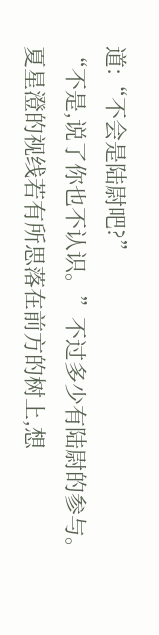道:“不会是陆尉吧?”
“不是,说了你也不认识。”不过多少有陆尉的参与。
夏星澄的视线若有所思落在前方的树上,想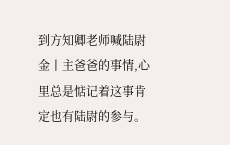到方知卿老师喊陆尉金丨主爸爸的事情,心里总是惦记着这事肯定也有陆尉的参与。